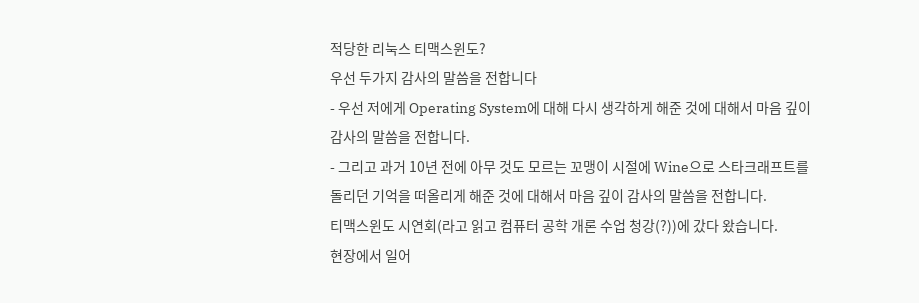적당한 리눅스 티맥스윈도?
우선 두가지 감사의 말씀을 전합니다
- 우선 저에게 Operating System에 대해 다시 생각하게 해준 것에 대해서 마음 깊이 감사의 말씀을 전합니다.
- 그리고 과거 10년 전에 아무 것도 모르는 꼬맹이 시절에 Wine으로 스타크래프트를 돌리던 기억을 떠올리게 해준 것에 대해서 마음 깊이 감사의 말씀을 전합니다.
티맥스윈도 시연회(라고 읽고 컴퓨터 공학 개론 수업 청강(?))에 갔다 왔습니다.
현장에서 일어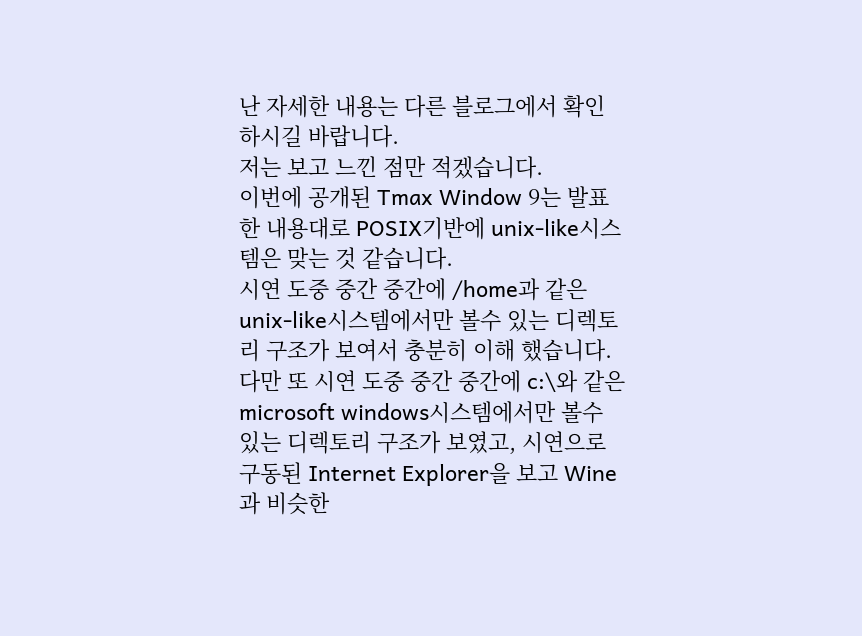난 자세한 내용는 다른 블로그에서 확인하시길 바랍니다.
저는 보고 느낀 점만 적겠습니다.
이번에 공개된 Tmax Window 9는 발표한 내용대로 POSIX기반에 unix-like시스템은 맞는 것 같습니다.
시연 도중 중간 중간에 /home과 같은 unix-like시스템에서만 볼수 있는 디렉토리 구조가 보여서 충분히 이해 했습니다.
다만 또 시연 도중 중간 중간에 c:\와 같은 microsoft windows시스템에서만 볼수 있는 디렉토리 구조가 보였고, 시연으로 구동된 Internet Explorer을 보고 Wine과 비슷한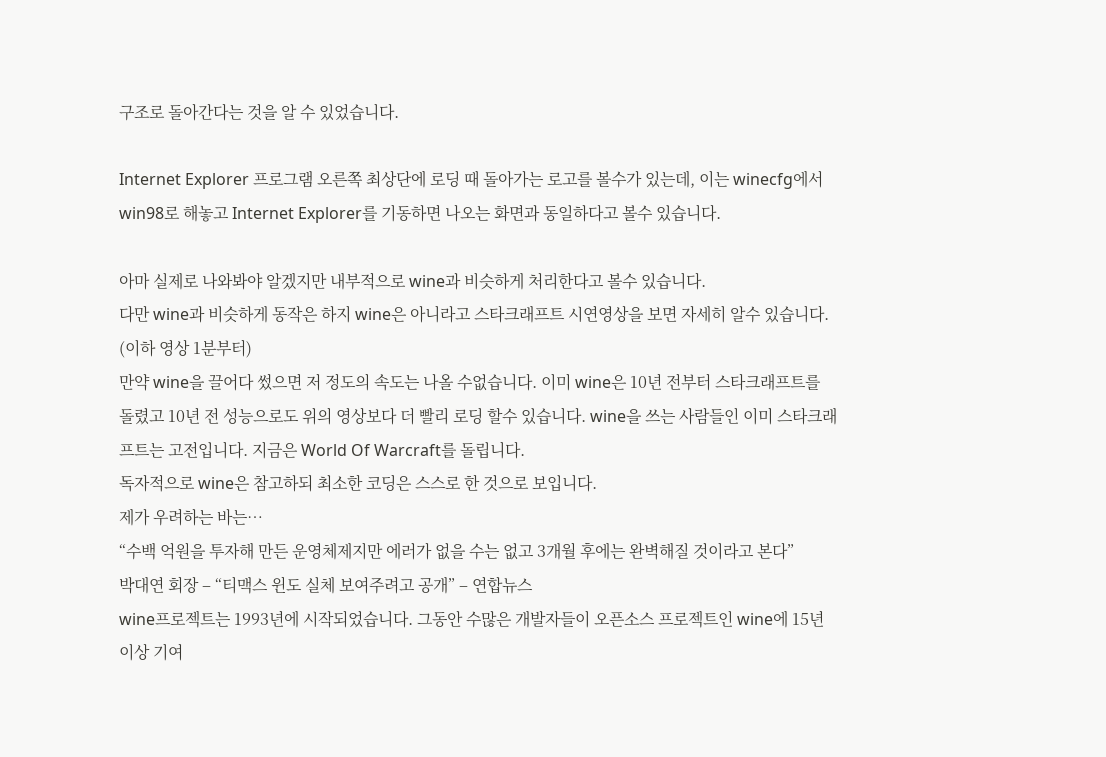구조로 돌아간다는 것을 알 수 있었습니다.

Internet Explorer 프로그램 오른쪽 최상단에 로딩 때 돌아가는 로고를 볼수가 있는데, 이는 winecfg에서 win98로 해놓고 Internet Explorer를 기동하면 나오는 화면과 동일하다고 볼수 있습니다.

아마 실제로 나와봐야 알겠지만 내부적으로 wine과 비슷하게 처리한다고 볼수 있습니다.
다만 wine과 비슷하게 동작은 하지 wine은 아니라고 스타크래프트 시연영상을 보면 자세히 알수 있습니다. (이하 영상 1분부터)
만약 wine을 끌어다 썼으면 저 정도의 속도는 나올 수없습니다. 이미 wine은 10년 전부터 스타크래프트를 돌렸고 10년 전 성능으로도 위의 영상보다 더 빨리 로딩 할수 있습니다. wine을 쓰는 사람들인 이미 스타크래프트는 고전입니다. 지금은 World Of Warcraft를 돌립니다.
독자적으로 wine은 참고하되 최소한 코딩은 스스로 한 것으로 보입니다.
제가 우려하는 바는…
“수백 억원을 투자해 만든 운영체제지만 에러가 없을 수는 없고 3개월 후에는 완벽해질 것이라고 본다”
박대연 회장 – “티맥스 윈도 실체 보여주려고 공개” – 연합뉴스
wine프로젝트는 1993년에 시작되었습니다. 그동안 수많은 개발자들이 오픈소스 프로젝트인 wine에 15년 이상 기여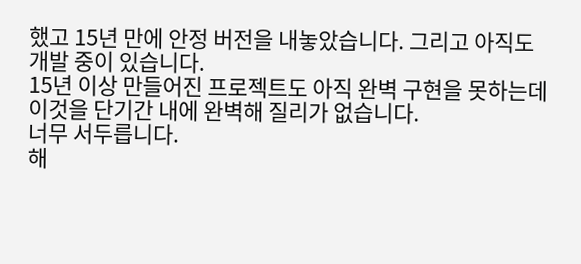했고 15년 만에 안정 버전을 내놓았습니다. 그리고 아직도 개발 중이 있습니다.
15년 이상 만들어진 프로젝트도 아직 완벽 구현을 못하는데 이것을 단기간 내에 완벽해 질리가 없습니다.
너무 서두릅니다.
해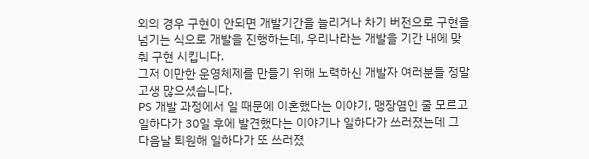외의 경우 구현이 안되면 개발기간을 늘리거나 차기 버전으로 구현을 넘기는 식으로 개발을 진행하는데, 우리나라는 개발을 기간 내에 맞춰 구현 시킵니다.
그저 이만한 운영체제를 만들기 위해 노력하신 개발자 여러분들 정말 고생 많으셨습니다.
PS 개발 과정에서 일 때문에 이혼했다는 이야기, 맹장염인 줄 모르고 일하다가 30일 후에 발견했다는 이야기나 일하다가 쓰러졌는데 그 다음날 퇴원해 일하다가 또 쓰러졌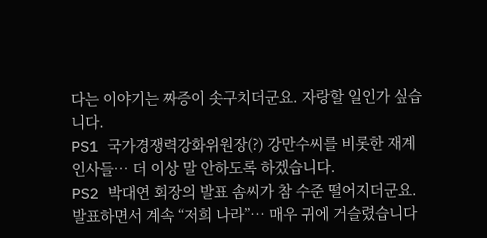다는 이야기는 짜증이 솟구치더군요. 자랑할 일인가 싶습니다.
PS1 국가경쟁력강화위원장(?) 강만수씨를 비롯한 재계 인사들… 더 이상 말 안하도록 하겠습니다.
PS2 박대연 회장의 발표 솜씨가 참 수준 떨어지더군요. 발표하면서 계속 “저희 나라”… 매우 귀에 거슬렸습니다